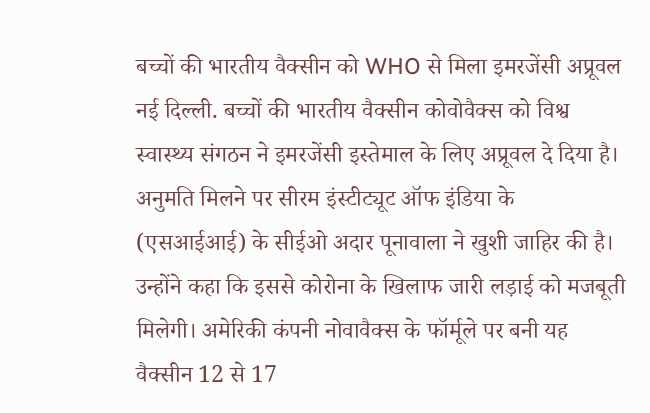बच्चों की भारतीय वैक्सीन को WHO से मिला इमरजेंसी अप्रूवल
नई दिल्ली. बच्चों की भारतीय वैक्सीन कोवोवैक्स को विश्व स्वास्थ्य संगठन ने इमरजेंसी इस्तेमाल के लिए अप्रूवल दे दिया है। अनुमति मिलने पर सीरम इंस्टीट्यूट ऑफ इंडिया के (एसआईआई) के सीईओ अदार पूनावाला ने खुशी जाहिर की है। उन्होंने कहा कि इससे कोरोना के खिलाफ जारी लड़ाई को मजबूती मिलेगी। अमेरिकी कंपनी नोवावैक्स के फॉर्मूले पर बनी यह वैक्सीन 12 से 17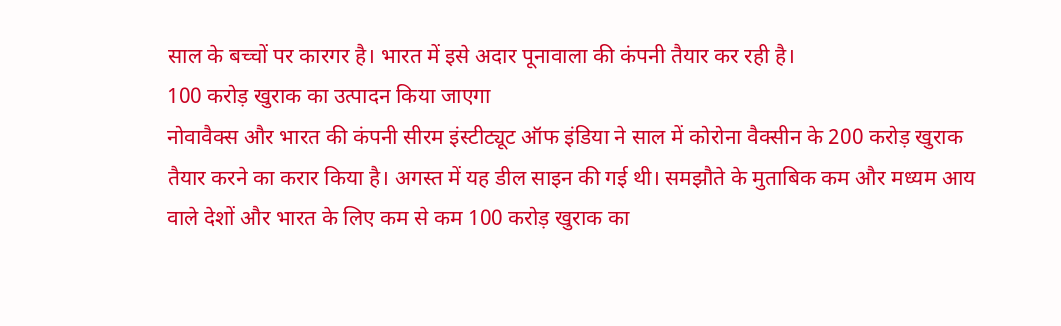साल के बच्चों पर कारगर है। भारत में इसे अदार पूनावाला की कंपनी तैयार कर रही है।
100 करोड़ खुराक का उत्पादन किया जाएगा
नोवावैक्स और भारत की कंपनी सीरम इंस्टीट्यूट ऑफ इंडिया ने साल में कोरोना वैक्सीन के 200 करोड़ खुराक तैयार करने का करार किया है। अगस्त में यह डील साइन की गई थी। समझौते के मुताबिक कम और मध्यम आय वाले देशों और भारत के लिए कम से कम 100 करोड़ खुराक का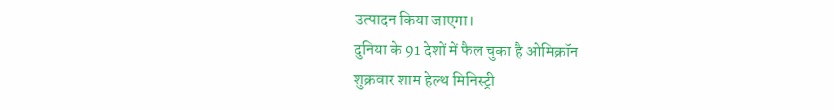उत्पादन किया जाएगा।
दुनिया के 91 देशों में फैल चुका है ओमिक्रॉन
शुक्रवार शाम हेल्थ मिनिस्ट्री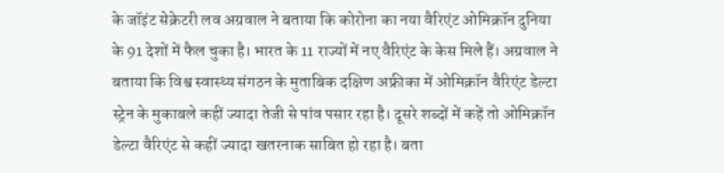के जॉइंट सेक्रेटरी लव अग्रवाल ने बताया कि कोरोना का नया वैरिएंट ओमिक्रॉन दुनिया के 91 देशों में फैल चुका है। भारत के 11 राज्यों में नए वैरिएंट के केस मिले हैं। अग्रवाल ने बताया कि विश्व स्वास्थ्य संगठन के मुताबिक दक्षिण अफ्रीका में ओमिक्रॉन वैरिएंट डेल्टा स्ट्रेन के मुकाबले कहीं ज्यादा तेजी से पांव पसार रहा है। दूसरे शब्दों में कहें तो ओमिक्रॉन डेल्टा वैरिएंट से कहीं ज्यादा खतरनाक साबित हो रहा है। बता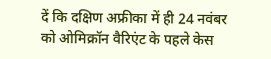दें कि दक्षिण अफ्रीका में ही 24 नवंबर को ओमिक्रॉन वैरिएंट के पहले केस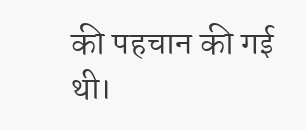की पहचान की गई थी।